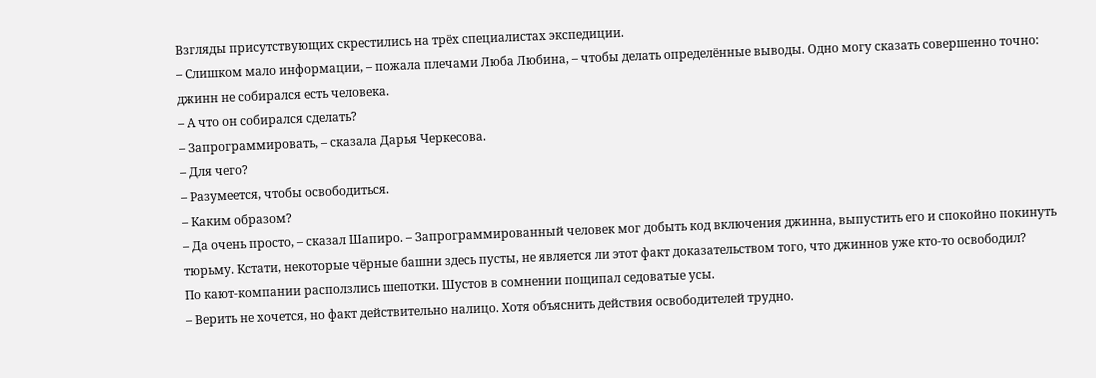Взгляды присутствующих скрестились на трёх специалистах экспедиции.
– Слишком мало информации, – пожала плечами Люба Любина, – чтобы делать определённые выводы. Одно могу сказать совершенно точно: джинн не собирался есть человека.
– А что он собирался сделать?
– Запрограммировать, – сказала Дарья Черкесова.
– Для чего?
– Разумеется, чтобы освободиться.
– Каким образом?
– Да очень просто, – сказал Шапиро. – Запрограммированный человек мог добыть код включения джинна, выпустить его и спокойно покинуть тюрьму. Кстати, некоторые чёрные башни здесь пусты, не является ли этот факт доказательством того, что джиннов уже кто-то освободил?
По кают-компании расползлись шепотки. Шустов в сомнении пощипал седоватые усы.
– Верить не хочется, но факт действительно налицо. Хотя объяснить действия освободителей трудно.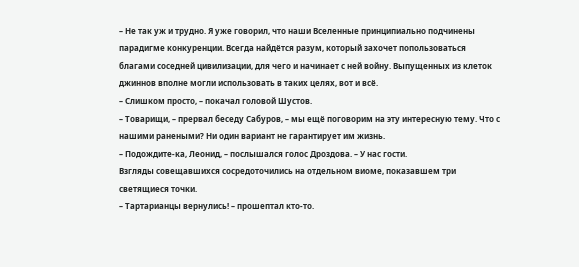– Не так уж и трудно. Я уже говорил, что наши Вселенные принципиально подчинены парадигме конкуренции. Всегда найдётся разум, который захочет попользоваться благами соседней цивилизации, для чего и начинает с ней войну. Выпущенных из клеток джиннов вполне могли использовать в таких целях, вот и всё.
– Слишком просто, – покачал головой Шустов.
– Товарищи, – прервал беседу Сабуров, – мы ещё поговорим на эту интересную тему. Что с нашими ранеными? Ни один вариант не гарантирует им жизнь.
– Подождите-ка, Леонид, – послышался голос Дроздова. – У нас гости.
Взгляды совещавшихся сосредоточились на отдельном виоме, показавшем три светящиеся точки.
– Тартарианцы вернулись! – прошептал кто-то.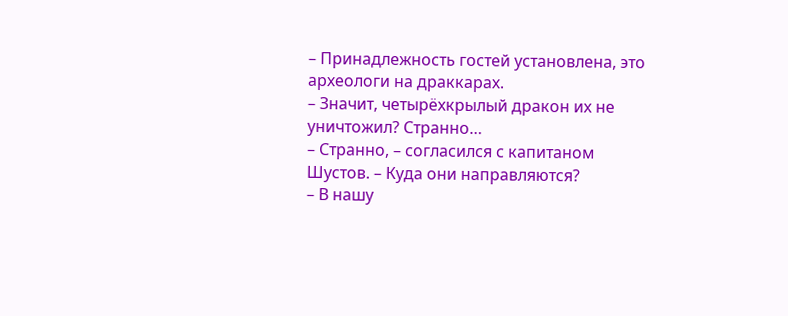– Принадлежность гостей установлена, это археологи на драккарах.
– Значит, четырёхкрылый дракон их не уничтожил? Странно…
– Странно, – согласился с капитаном Шустов. – Куда они направляются?
– В нашу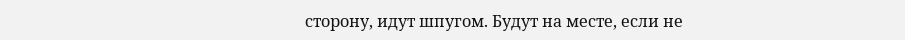сторону, идут шпугом. Будут на месте, если не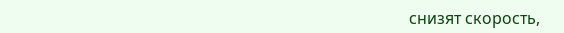снизят скорость,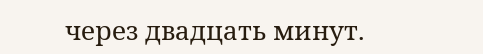через двадцать минут.